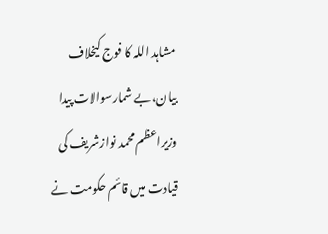مشاہد اللہ کا فوج کیخلاف بیان،بے شمارسوالات پیدا
وزیراعظم محمد نوازشریف کی قیادت میں قائم حکومت نے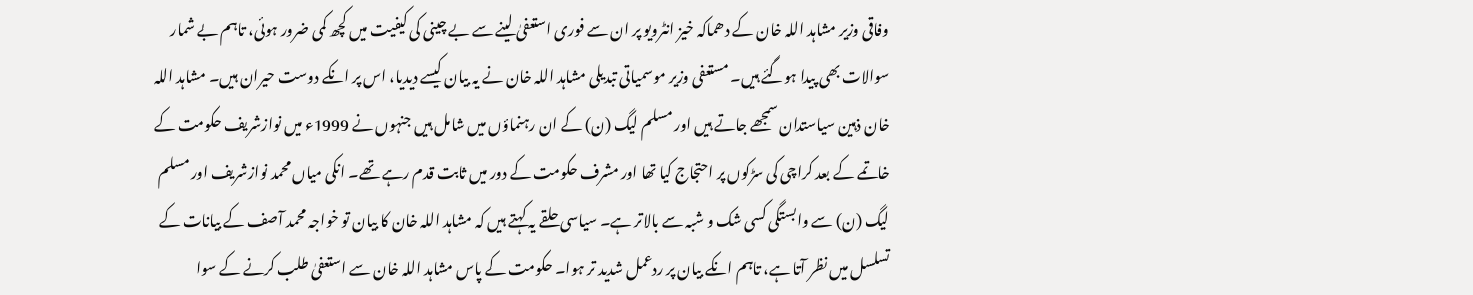وفاقی وزیر مشاہد اللہ خان کے دھماکہ خیز انٹرویو پر ان سے فوری استعفیٰ لینے سے بے چینی کی کیفیت میں کچھ کمی ضرور ہوئی، تاہم بے شمار سوالات بھی پیدا ہوگئے ہیں۔ مستعفی وزیر موسمیاتی تبدیلی مشاہد اللہ خان نے یہ بیان کیسے دیدیا، اس پر انکے دوست حیران ہیں۔ مشاہد اللہ خان ذہین سیاستدان سمجھے جاتے ہیں اور مسلم لیگ (ن) کے ان رہنماؤں میں شامل ہیں جنہوں نے 1999ء میں نوازشریف حکومت کے خاتمے کے بعد کراچی کی سڑکوں پر احتجاج کیا تھا اور مشرف حکومت کے دور میں ثابت قدم رہے تھے۔ انکی میاں محمد نوازشریف اور مسلم لیگ (ن) سے وابستگی کسی شک و شبہ سے بالاتر ہے۔ سیاسی حلقے یہ کہتے ہیں کہ مشاہد اللہ خان کا بیان تو خواجہ محمد آصف کے بیانات کے تسلسل میں نظر آتا ہے، تاہم انکے بیان پر ردعمل شدید تر ہوا۔ حکومت کے پاس مشاہد اللہ خان سے استعفیٰ طلب کرنے کے سوا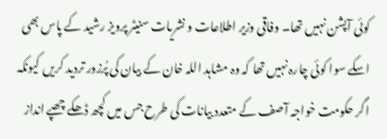کوئی آپشن نہیں تھا۔ وفاقی وزیر اطلاعات و نشریات سنیٹر پرویز رشید کے پاس بھی اسکے سوا کوئی چارہ نہیں تھا کہ وہ مشاہد اللہ خان کے بیان کی پُرزور تردید کریں کیونکہ اگر حکومت خواجہ آصف کے متعدد بیانات کی طرح جس میں کچھ ڈھکے چھپے انداز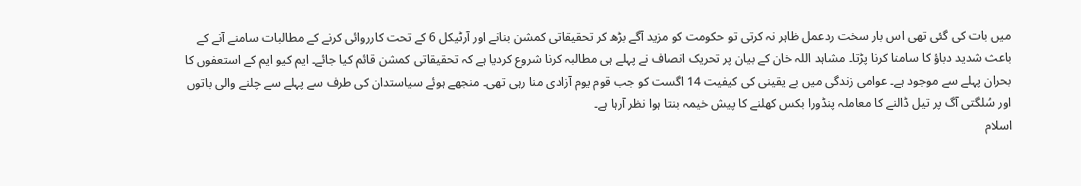میں بات کی گئی تھی اس بار سخت ردعمل ظاہر نہ کرتی تو حکومت کو مزید آگے بڑھ کر تحقیقاتی کمشن بنانے اور آرٹیکل 6 کے تحت کارروائی کرنے کے مطالبات سامنے آنے کے باعث شدید دباؤ کا سامنا کرنا پڑتا۔ مشاہد اللہ خان کے بیان پر تحریک انصاف نے پہلے ہی مطالبہ کرنا شروع کردیا ہے کہ تحقیقاتی کمشن قائم کیا جائے۔ ایم کیو ایم کے استعفوں کا بحران پہلے سے موجود ہے۔ عوامی زندگی میں بے یقینی کی کیفیت 14 اگست کو جب قوم یوم آزادی منا رہی تھی۔ منجھے ہوئے سیاستدان کی طرف سے پہلے سے چلنے والی باتوں اور سُلگتی آگ پر تیل ڈالنے کا معاملہ پنڈورا بکس کھلنے کا پیش خیمہ بنتا ہوا نظر آرہا ہے۔
اسلام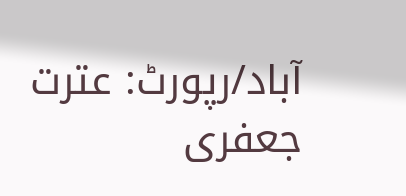آباد/رپورٹ: عترت جعفری